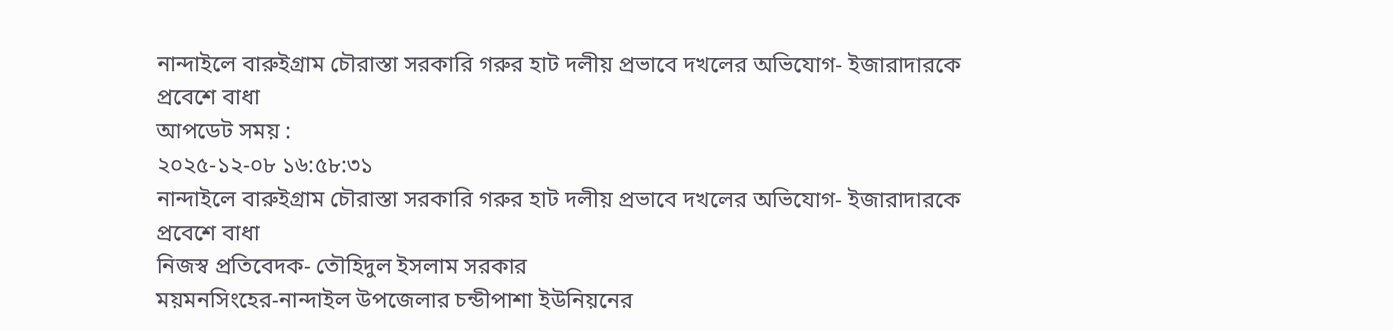নান্দাইলে বারুইগ্রাম চৌরাস্তা সরকারি গরুর হাট দলীয় প্রভাবে দখলের অভিযোগ- ইজারাদারকে প্রবেশে বাধা
আপডেট সময় :
২০২৫-১২-০৮ ১৬:৫৮:৩১
নান্দাইলে বারুইগ্রাম চৌরাস্তা সরকারি গরুর হাট দলীয় প্রভাবে দখলের অভিযোগ- ইজারাদারকে প্রবেশে বাধা
নিজস্ব প্রতিবেদক- তৌহিদুল ইসলাম সরকার
ময়মনসিংহের-নান্দাইল উপজেলার চন্ডীপাশা ইউনিয়নের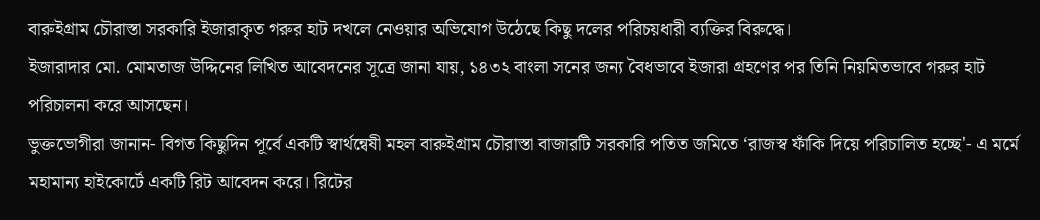বারুইগ্রাম চৌরাস্তা সরকারি ইজারাকৃত গরুর হাট দখলে নেওয়ার অভিযোগ উঠেছে কিছু দলের পরিচয়ধারী ব্যক্তির বিরুদ্ধে।
ইজারাদার মো. মোমতাজ উদ্দিনের লিখিত আবেদনের সূত্রে জানা যায়, ১৪৩২ বাংলা সনের জন্য বৈধভাবে ইজারা গ্রহণের পর তিনি নিয়মিতভাবে গরুর হাট পরিচালনা করে আসছেন।
ভুক্তভোগীরা জানান- বিগত কিছুদিন পূর্বে একটি স্বার্থন্বেষী মহল বারুইগ্রাম চৌরাস্তা বাজারটি সরকারি পতিত জমিতে ‘রাজস্ব ফাঁকি দিয়ে পরিচালিত হচ্ছে'- এ মর্মে মহামান্য হাইকোর্টে একটি রিট আবেদন করে। রিটের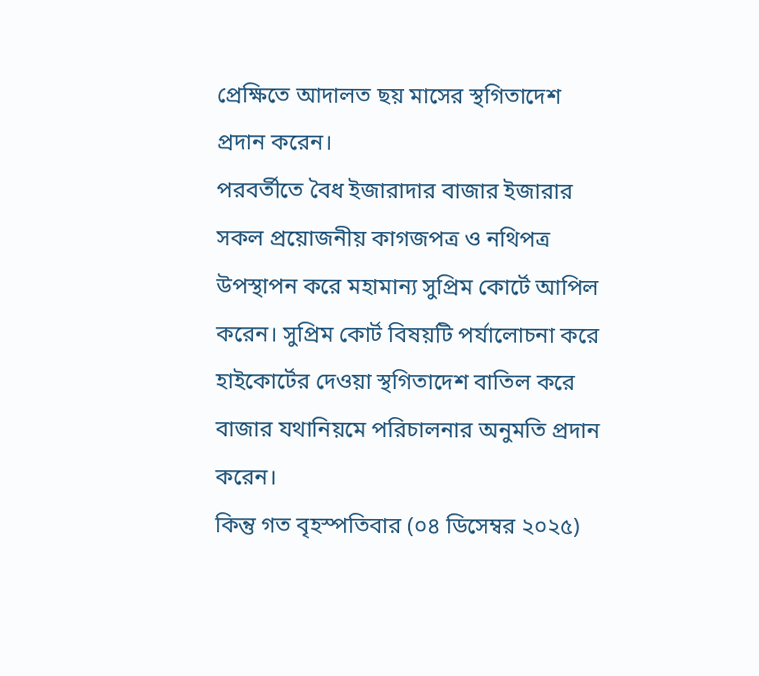প্রেক্ষিতে আদালত ছয় মাসের স্থগিতাদেশ প্রদান করেন।
পরবর্তীতে বৈধ ইজারাদার বাজার ইজারার সকল প্রয়োজনীয় কাগজপত্র ও নথিপত্র উপস্থাপন করে মহামান্য সুপ্রিম কোর্টে আপিল করেন। সুপ্রিম কোর্ট বিষয়টি পর্যালোচনা করে হাইকোর্টের দেওয়া স্থগিতাদেশ বাতিল করে বাজার যথানিয়মে পরিচালনার অনুমতি প্রদান করেন।
কিন্তু গত বৃহস্পতিবার (০৪ ডিসেম্বর ২০২৫)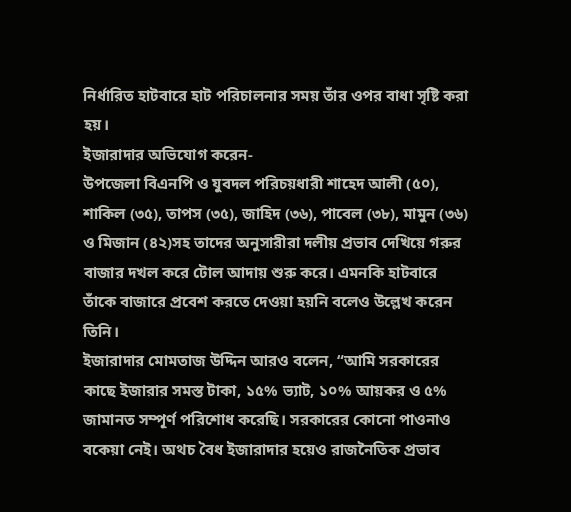নির্ধারিত হাটবারে হাট পরিচালনার সময় তাঁর ওপর বাধা সৃষ্টি করা হয়।
ইজারাদার অভিযোগ করেন-
উপজেলা বিএনপি ও যুবদল পরিচয়ধারী শাহেদ আলী (৫০), শাকিল (৩৫), তাপস (৩৫), জাহিদ (৩৬), পাবেল (৩৮), মামুন (৩৬) ও মিজান (৪২)সহ তাদের অনুসারীরা দলীয় প্রভাব দেখিয়ে গরুর বাজার দখল করে টোল আদায় শুরু করে। এমনকি হাটবারে তাঁকে বাজারে প্রবেশ করতে দেওয়া হয়নি বলেও উল্লেখ করেন তিনি।
ইজারাদার মোমতাজ উদ্দিন আরও বলেন, “আমি সরকারের কাছে ইজারার সমস্ত টাকা, ১৫% ভ্যাট, ১০% আয়কর ও ৫% জামানত সম্পূর্ণ পরিশোধ করেছি। সরকারের কোনো পাওনাও বকেয়া নেই। অথচ বৈধ ইজারাদার হয়েও রাজনৈতিক প্রভাব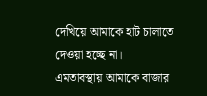দেখিয়ে আমাকে হাট চালাতে দেওয়া হচ্ছে না।
এমতাবস্থায় আমাকে বাজার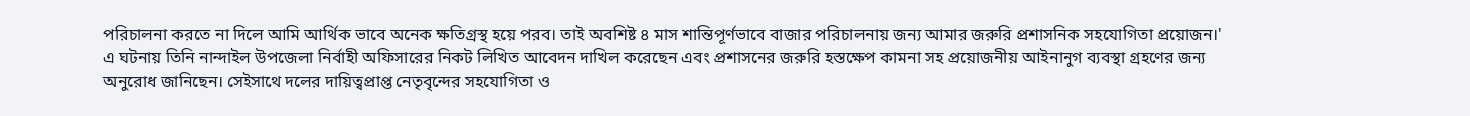পরিচালনা করতে না দিলে আমি আর্থিক ভাবে অনেক ক্ষতিগ্রস্থ হয়ে পরব। তাই অবশিষ্ট ৪ মাস শান্তিপূর্ণভাবে বাজার পরিচালনায় জন্য আমার জরুরি প্রশাসনিক সহযোগিতা প্রয়োজন।'
এ ঘটনায় তিনি নান্দাইল উপজেলা নির্বাহী অফিসারের নিকট লিখিত আবেদন দাখিল করেছেন এবং প্রশাসনের জরুরি হস্তক্ষেপ কামনা সহ প্রয়োজনীয় আইনানুগ ব্যবস্থা গ্রহণের জন্য অনুরোধ জানিছেন। সেইসাথে দলের দায়িত্বপ্রাপ্ত নেতৃবৃন্দের সহযোগিতা ও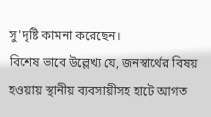সু'দৃষ্টি কামনা করেছেন।
বিশেষ ভাবে উল্লেখ্য যে, জনস্বার্থের বিষয় হওয়ায় স্থানীয় ব্যবসায়ীসহ হাটে আগত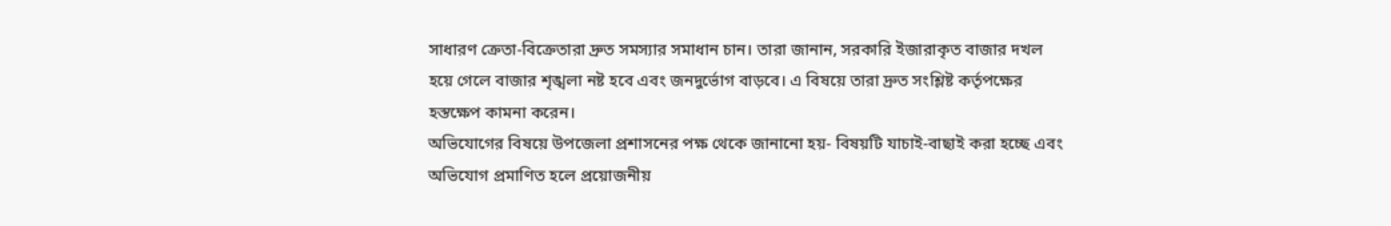সাধারণ ক্রেতা-বিক্রেতারা দ্রুত সমস্যার সমাধান চান। তারা জানান, সরকারি ইজারাকৃত বাজার দখল হয়ে গেলে বাজার শৃঙ্খলা নষ্ট হবে এবং জনদুর্ভোগ বাড়বে। এ বিষয়ে তারা দ্রুত সংশ্লিষ্ট কর্তৃপক্ষের হস্তক্ষেপ কামনা করেন।
অভিযোগের বিষয়ে উপজেলা প্রশাসনের পক্ষ থেকে জানানো হয়- বিষয়টি যাচাই-বাছাই করা হচ্ছে এবং অভিযোগ প্রমাণিত হলে প্রয়োজনীয়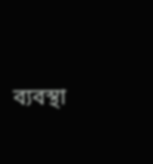ব্যবস্থা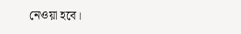নেওয়া হবে।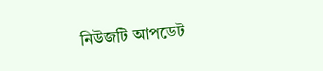নিউজটি আপডেট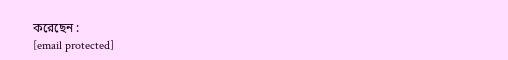করেছেন :
[email protected]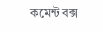কমেন্ট বক্স